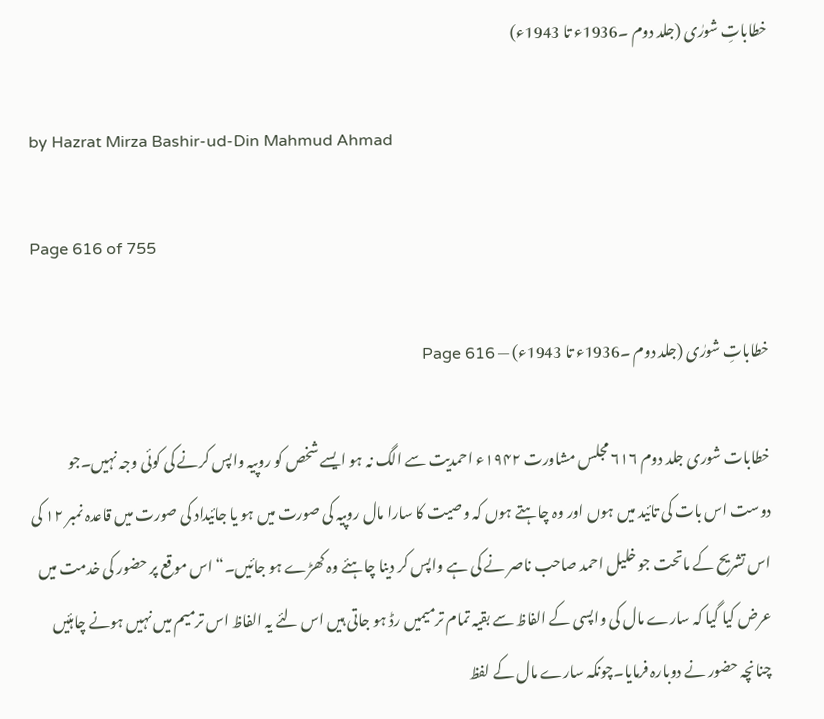خطاباتِ شورٰی (جلد دوم ۔1936ء تا 1943ء)

by Hazrat Mirza Bashir-ud-Din Mahmud Ahmad

Page 616 of 755

خطاباتِ شورٰی (جلد دوم ۔1936ء تا 1943ء) — Page 616

خطابات شوری جلد دوم ۶۱۶ مجلس مشاورت ۱۹۴۲ء احمدیت سے الگ نہ ہو ایسے شخص کو روپیہ واپس کرنے کی کوئی وجہ نہیں۔جو دوست اس بات کی تائید میں ہوں اور وہ چاہتے ہوں کہ وصیت کا سارا مال روپیہ کی صورت میں ہو یا جائیداد کی صورت میں قاعدہ نمبر ۱۲ کی اس تشریح کے ماتحت جو خلیل احمد صاحب ناصر نے کی ہے واپس کر دینا چاہئے وہ کھڑے ہو جائیں۔“ اس موقع پر حضور کی خدمت میں عرض کیا گیا کہ سارے مال کی واپسی کے الفاظ سے بقیہ تمام ترمیمیں رڈ ہو جاتی ہیں اس لئے یہ الفاظ اس ترمیم میں نہیں ہونے چاہئیں چنانچہ حضور نے دوبارہ فرمایا۔چونکہ سارے مال کے لفظ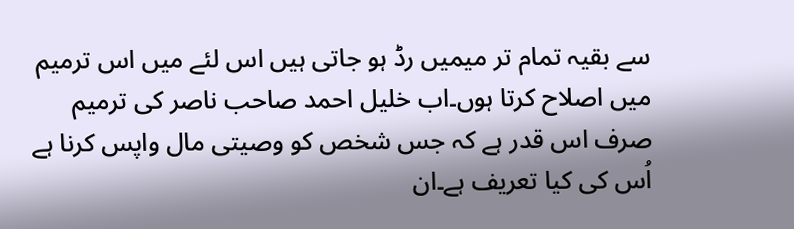سے بقیہ تمام تر میمیں رڈ ہو جاتی ہیں اس لئے میں اس ترمیم میں اصلاح کرتا ہوں۔اب خلیل احمد صاحب ناصر کی ترمیم صرف اس قدر ہے کہ جس شخص کو وصیتی مال واپس کرنا ہے اُس کی کیا تعریف ہے۔ان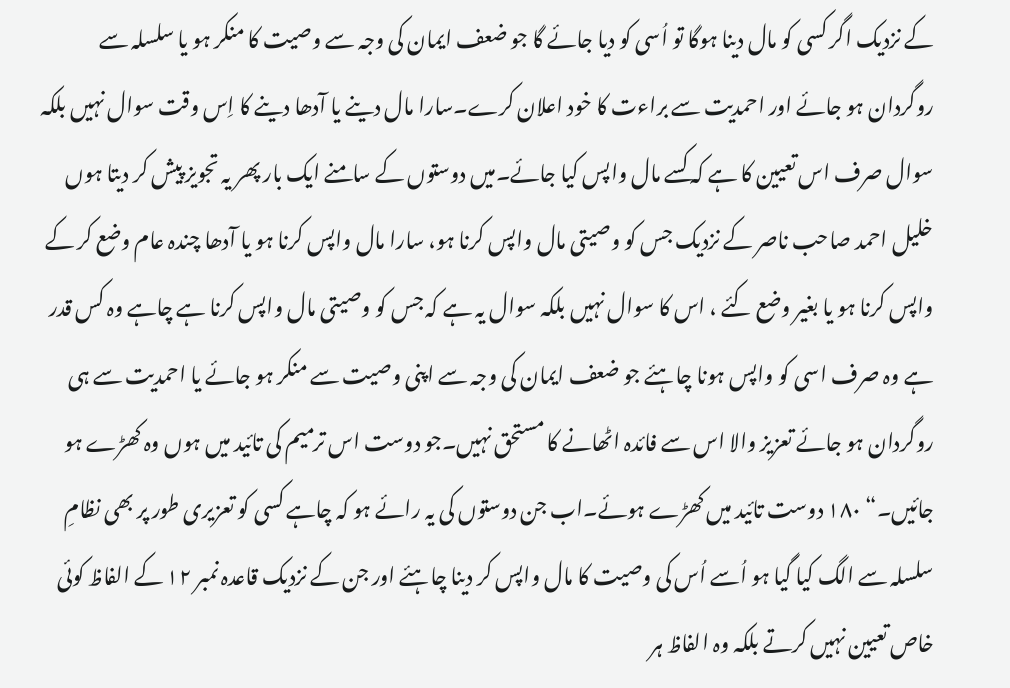کے نزدیک اگر کسی کو مال دینا ہوگا تو اُسی کو دیا جائے گا جو ضعف ایمان کی وجہ سے وصیت کا منکر ہو یا سلسلہ سے روگردان ہو جائے اور احمدیت سے براءت کا خود اعلان کرے۔سارا مال دینے یا آدھا دینے کا اِس وقت سوال نہیں بلکہ سوال صرف اس تعیین کا ہے کہ کسے مال واپس کیا جائے۔میں دوستوں کے سامنے ایک بار پھر یہ تجویز پیش کر دیتا ہوں خلیل احمد صاحب ناصر کے نزدیک جس کو وصیتی مال واپس کرنا ہو، سارا مال واپس کرنا ہو یا آدھا چندہ عام وضع کر کے واپس کرنا ہو یا بغیر وضع کئے ، اس کا سوال نہیں بلکہ سوال یہ ہے کہ جس کو وصیتی مال واپس کرنا ہے چاہے وہ کس قدر ہے وہ صرف اسی کو واپس ہونا چاہئے جو ضعف ایمان کی وجہ سے اپنی وصیت سے منکر ہو جائے یا احمدیت سے ہی روگردان ہو جائے تعزیز والا اس سے فائدہ اٹھانے کا مستحق نہیں۔جو دوست اس ترمیم کی تائید میں ہوں وہ کھڑے ہو جائیں۔“ ۱۸۰ دوست تائید میں کھڑے ہوئے۔اب جن دوستوں کی یہ رائے ہو کہ چاہے کسی کو تعزیری طور پر بھی نظامِ سلسلہ سے الگ کیا گیا ہو اُسے اُس کی وصیت کا مال واپس کر دینا چاہئے اور جن کے نزدیک قاعدہ نمبر ۱۲ کے الفاظ کوئی خاص تعیین نہیں کرتے بلکہ وہ الفاظ ہر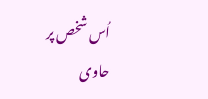اُس شخص پر حاوی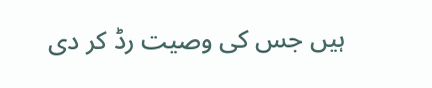ہیں جس کی وصیت رڈ کر دی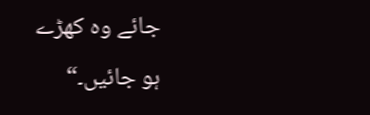جائے وہ کھڑے ہو جائیں۔“